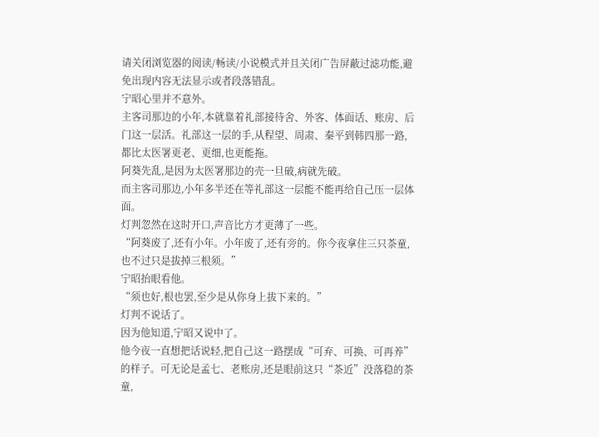请关闭浏览器的阅读/畅读/小说模式并且关闭广告屏蔽过滤功能,避免出现内容无法显示或者段落错乱。
宁昭心里并不意外。
主客司那边的小年,本就靠着礼部接待舍、外客、体面话、账房、后门这一层活。礼部这一层的手,从程望、周肃、秦平到韩四那一路,都比太医署更老、更细,也更能拖。
阿葵先乱,是因为太医署那边的壳一旦破,病就先破。
而主客司那边,小年多半还在等礼部这一层能不能再给自己压一层体面。
灯判忽然在这时开口,声音比方才更薄了一些。
“阿葵废了,还有小年。小年废了,还有旁的。你今夜拿住三只茶童,也不过只是拔掉三根须。”
宁昭抬眼看他。
“须也好,根也罢,至少是从你身上拔下来的。”
灯判不说话了。
因为他知道,宁昭又说中了。
他今夜一直想把话说轻,把自己这一路摆成“可弃、可换、可再养”的样子。可无论是孟七、老账房,还是眼前这只“茶近”没落稳的茶童,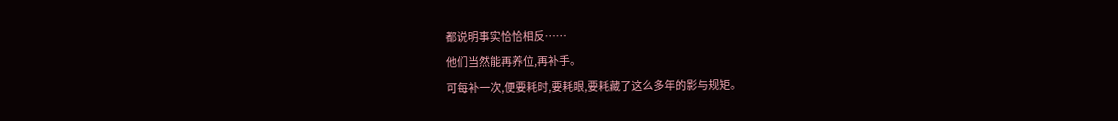都说明事实恰恰相反……
他们当然能再养位,再补手。
可每补一次,便要耗时,要耗眼,要耗藏了这么多年的影与规矩。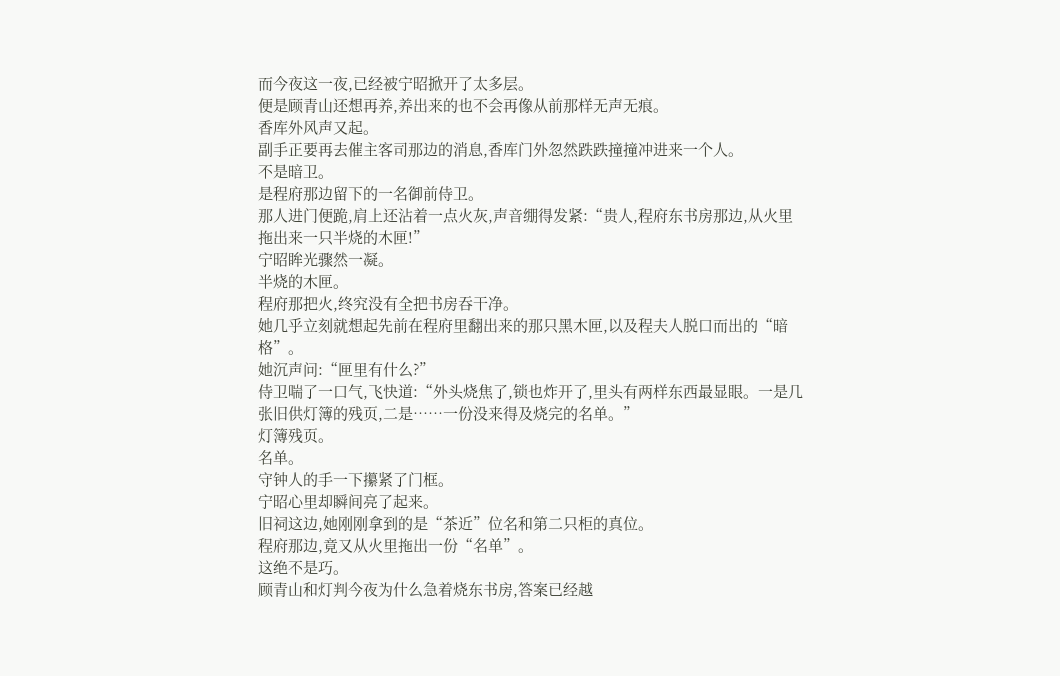而今夜这一夜,已经被宁昭掀开了太多层。
便是顾青山还想再养,养出来的也不会再像从前那样无声无痕。
香库外风声又起。
副手正要再去催主客司那边的消息,香库门外忽然跌跌撞撞冲进来一个人。
不是暗卫。
是程府那边留下的一名御前侍卫。
那人进门便跪,肩上还沾着一点火灰,声音绷得发紧:“贵人,程府东书房那边,从火里拖出来一只半烧的木匣!”
宁昭眸光骤然一凝。
半烧的木匣。
程府那把火,终究没有全把书房吞干净。
她几乎立刻就想起先前在程府里翻出来的那只黑木匣,以及程夫人脱口而出的“暗格”。
她沉声问:“匣里有什么?”
侍卫喘了一口气,飞快道:“外头烧焦了,锁也炸开了,里头有两样东西最显眼。一是几张旧供灯簿的残页,二是……一份没来得及烧完的名单。”
灯簿残页。
名单。
守钟人的手一下攥紧了门框。
宁昭心里却瞬间亮了起来。
旧祠这边,她刚刚拿到的是“茶近”位名和第二只柜的真位。
程府那边,竟又从火里拖出一份“名单”。
这绝不是巧。
顾青山和灯判今夜为什么急着烧东书房,答案已经越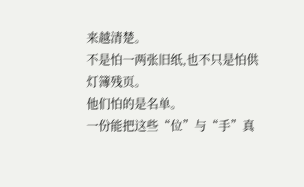来越清楚。
不是怕一两张旧纸,也不只是怕供灯簿残页。
他们怕的是名单。
一份能把这些“位”与“手”真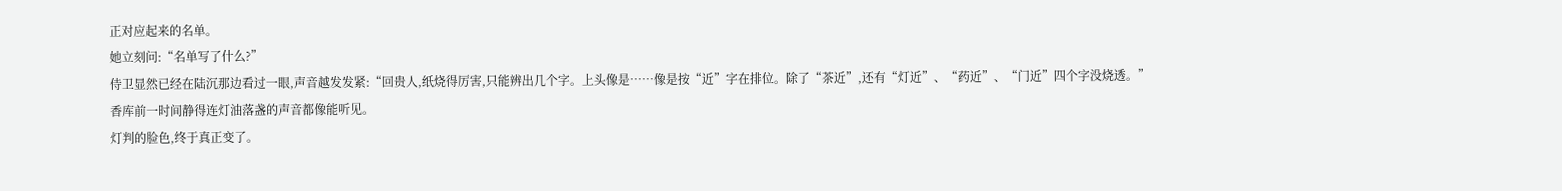正对应起来的名单。
她立刻问:“名单写了什么?”
侍卫显然已经在陆沉那边看过一眼,声音越发发紧:“回贵人,纸烧得厉害,只能辨出几个字。上头像是……像是按“近”字在排位。除了“茶近”,还有“灯近”、“药近”、“门近”四个字没烧透。”
香库前一时间静得连灯油落盏的声音都像能听见。
灯判的脸色,终于真正变了。